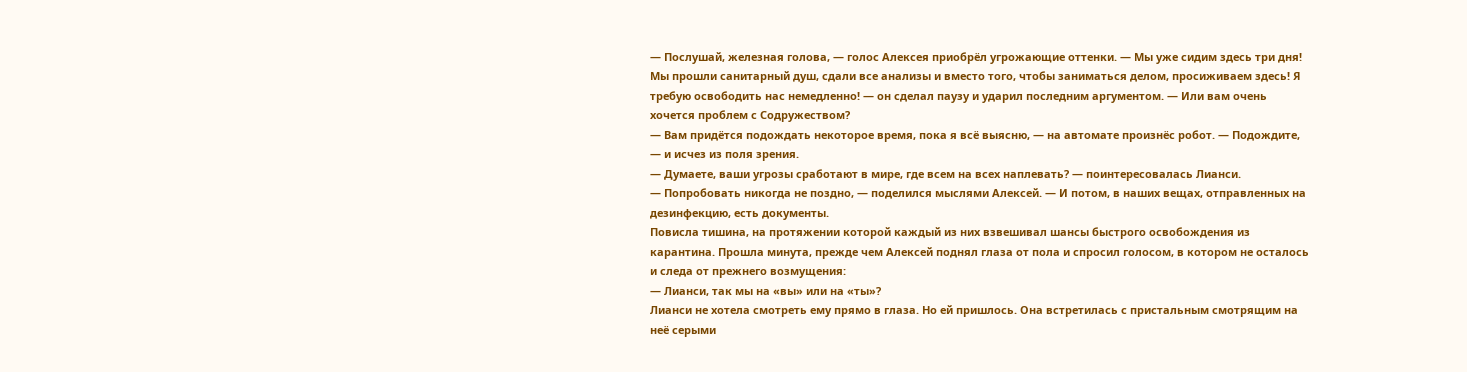— Послушай, железная голова, — голос Алексея приобрёл угрожающие оттенки. — Мы уже сидим здесь три дня! Мы прошли санитарный душ, сдали все анализы и вместо того, чтобы заниматься делом, просиживаем здесь! Я требую освободить нас немедленно! — он сделал паузу и ударил последним аргументом. — Или вам очень хочется проблем с Содружеством?
— Вам придётся подождать некоторое время, пока я всё выясню, — на автомате произнёс робот. — Подождите, — и исчез из поля зрения.
— Думаете, ваши угрозы сработают в мире, где всем на всех наплевать? — поинтересовалась Лианси.
— Попробовать никогда не поздно, — поделился мыслями Алексей. — И потом, в наших вещах, отправленных на дезинфекцию, есть документы.
Повисла тишина, на протяжении которой каждый из них взвешивал шансы быстрого освобождения из карантина. Прошла минута, прежде чем Алексей поднял глаза от пола и спросил голосом, в котором не осталось и следа от прежнего возмущения:
— Лианси, так мы на «вы» или на «ты»?
Лианси не хотела смотреть ему прямо в глаза. Но ей пришлось. Она встретилась с пристальным смотрящим на неё серыми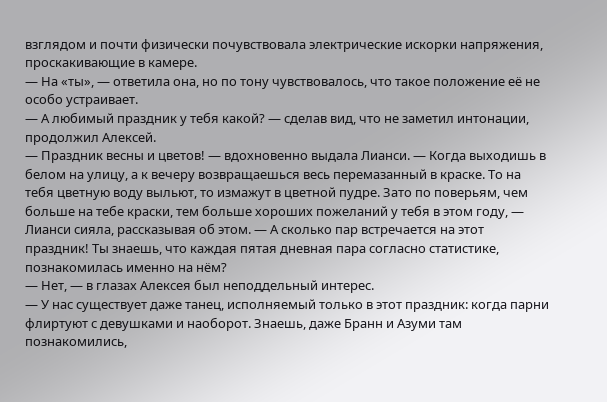взглядом и почти физически почувствовала электрические искорки напряжения, проскакивающие в камере.
— На «ты», — ответила она, но по тону чувствовалось, что такое положение её не особо устраивает.
— А любимый праздник у тебя какой? — сделав вид, что не заметил интонации, продолжил Алексей.
— Праздник весны и цветов! — вдохновенно выдала Лианси. — Когда выходишь в белом на улицу, а к вечеру возвращаешься весь перемазанный в краске. То на тебя цветную воду выльют, то измажут в цветной пудре. Зато по поверьям, чем больше на тебе краски, тем больше хороших пожеланий у тебя в этом году, — Лианси сияла, рассказывая об этом. — А сколько пар встречается на этот праздник! Ты знаешь, что каждая пятая дневная пара согласно статистике, познакомилась именно на нём?
— Нет, — в глазах Алексея был неподдельный интерес.
— У нас существует даже танец, исполняемый только в этот праздник: когда парни флиртуют с девушками и наоборот. Знаешь, даже Бранн и Азуми там познакомились,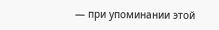— при упоминании этой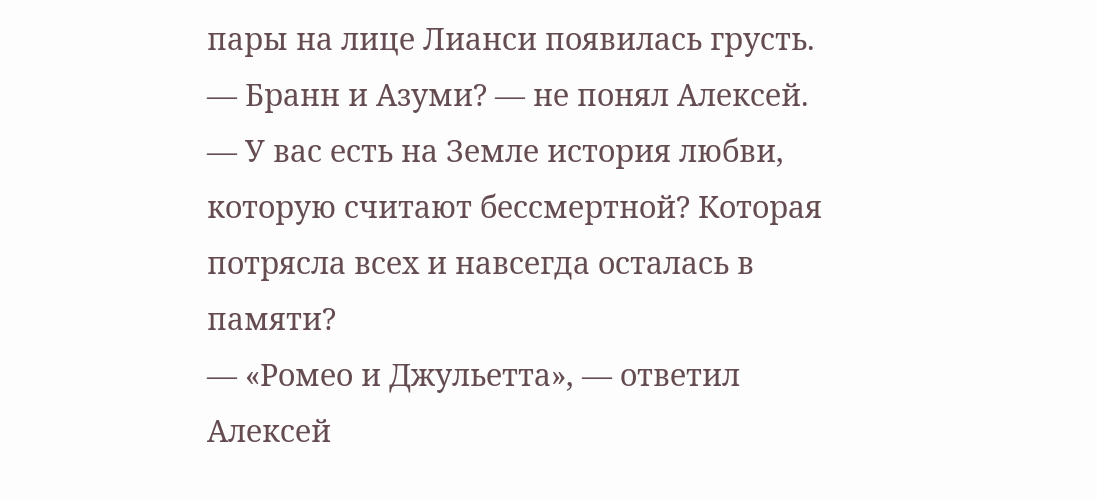пары на лице Лианси появилась грусть.
— Бранн и Азуми? — не понял Алексей.
— У вас есть на Земле история любви, которую считают бессмертной? Которая потрясла всех и навсегда осталась в памяти?
— «Ромео и Джульетта», — ответил Алексей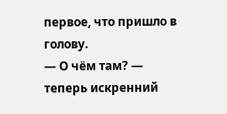первое, что пришло в голову.
— О чём там? — теперь искренний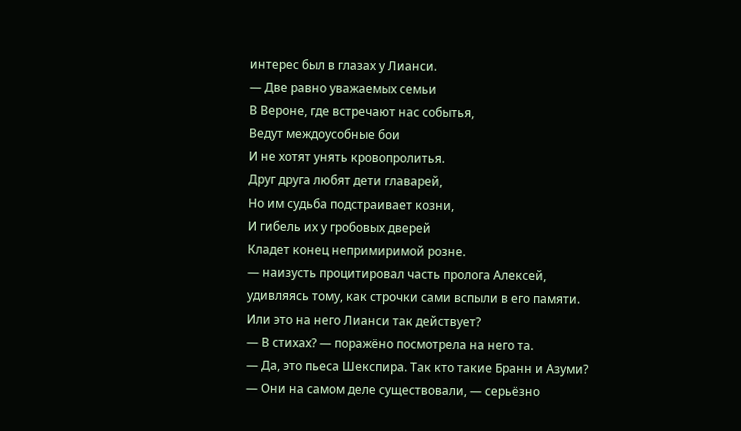интерес был в глазах у Лианси.
— Две равно уважаемых семьи
В Вероне, где встречают нас событья,
Ведут междоусобные бои
И не хотят унять кровопролитья.
Друг друга любят дети главарей,
Но им судьба подстраивает козни,
И гибель их у гробовых дверей
Кладет конец непримиримой розне.
— наизусть процитировал часть пролога Алексей, удивляясь тому, как строчки сами вспыли в его памяти. Или это на него Лианси так действует?
— В стихах? — поражёно посмотрела на него та.
— Да, это пьеса Шекспира. Так кто такие Бранн и Азуми?
— Они на самом деле существовали, — серьёзно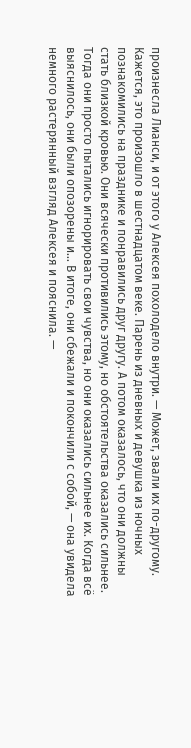произнесла Лианси, и от этого у Алексея похолодело внутри. — Может, звали их по-другому. Кажется, это произошло в шестнадцатом веке. Парень из дневных и девушка из ночных познакомились на празднике и понравились друг другу. А потом оказалось, что они должны стать близкой кровью. Они всячески противились этому, но обстоятельства оказались сильнее. Тогда они просто пытались игнорировать свои чувства, но они оказались сильнее их. Когда всё выяснилось, они были опозорены и… В итоге, они сбежали и покончили с собой, — она увидела немного растерянный взгляд Алексея и пояснила. —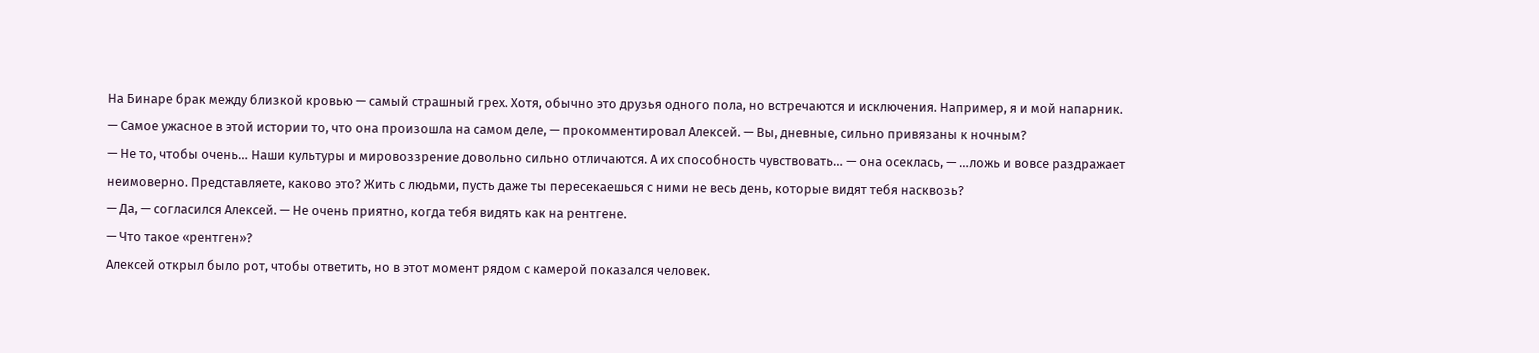На Бинаре брак между близкой кровью — самый страшный грех. Хотя, обычно это друзья одного пола, но встречаются и исключения. Например, я и мой напарник.
— Самое ужасное в этой истории то, что она произошла на самом деле, — прокомментировал Алексей. — Вы, дневные, сильно привязаны к ночным?
— Не то, чтобы очень… Наши культуры и мировоззрение довольно сильно отличаются. А их способность чувствовать… — она осеклась, — …ложь и вовсе раздражает неимоверно. Представляете, каково это? Жить с людьми, пусть даже ты пересекаешься с ними не весь день, которые видят тебя насквозь?
— Да, — согласился Алексей. — Не очень приятно, когда тебя видять как на рентгене.
— Что такое «рентген»?
Алексей открыл было рот, чтобы ответить, но в этот момент рядом с камерой показался человек.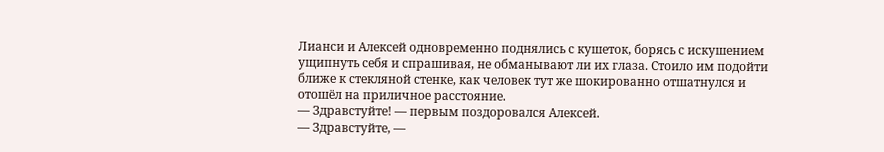Лианси и Алексей одновременно поднялись с кушеток, борясь с искушением ущипнуть себя и спрашивая, не обманывают ли их глаза. Стоило им подойти ближе к стекляной стенке, как человек тут же шокированно отшатнулся и отошёл на приличное расстояние.
— Здравстуйте! — первым поздоровался Алексей.
— Здравстуйте, —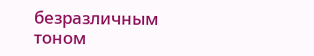безразличным тоном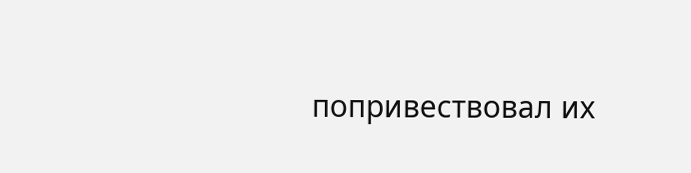попривествовал их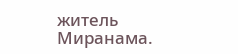житель Миранама.